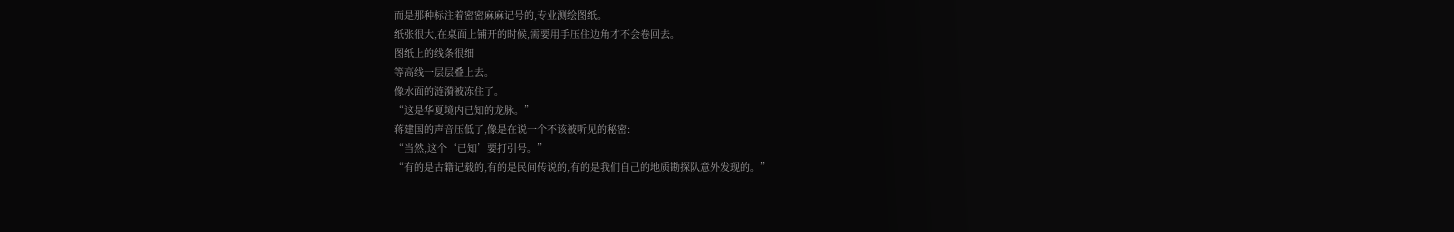而是那种标注着密密麻麻记号的,专业测绘图纸。
纸张很大,在桌面上铺开的时候,需要用手压住边角才不会卷回去。
图纸上的线条很细
等高线一层层叠上去。
像水面的涟漪被冻住了。
“这是华夏境内已知的龙脉。”
蒋建国的声音压低了,像是在说一个不该被听见的秘密:
“当然,这个‘已知’要打引号。”
“有的是古籍记载的,有的是民间传说的,有的是我们自己的地质勘探队意外发现的。”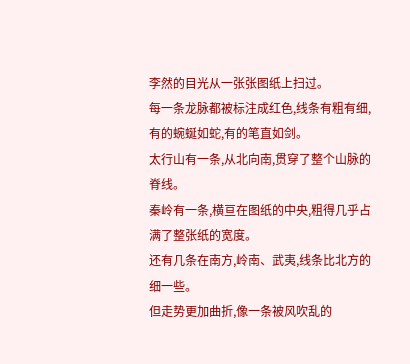李然的目光从一张张图纸上扫过。
每一条龙脉都被标注成红色,线条有粗有细,有的蜿蜒如蛇,有的笔直如剑。
太行山有一条,从北向南,贯穿了整个山脉的脊线。
秦岭有一条,横亘在图纸的中央,粗得几乎占满了整张纸的宽度。
还有几条在南方,岭南、武夷,线条比北方的细一些。
但走势更加曲折,像一条被风吹乱的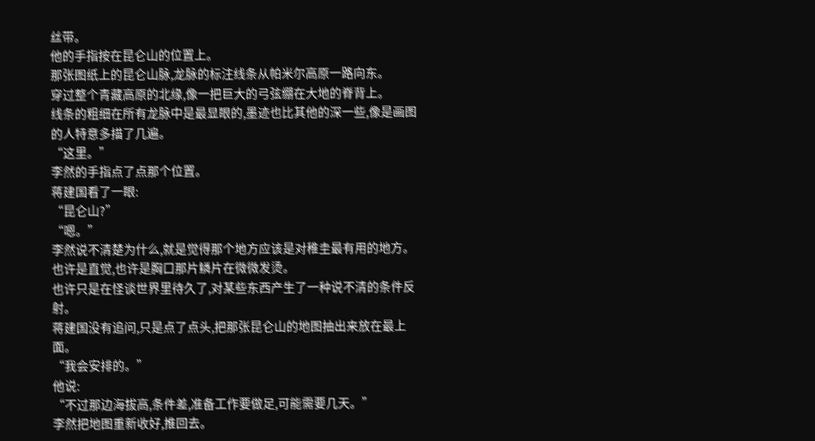丝带。
他的手指按在昆仑山的位置上。
那张图纸上的昆仑山脉,龙脉的标注线条从帕米尔高原一路向东。
穿过整个青藏高原的北缘,像一把巨大的弓弦绷在大地的脊背上。
线条的粗细在所有龙脉中是最显眼的,墨迹也比其他的深一些,像是画图的人特意多描了几遍。
“这里。”
李然的手指点了点那个位置。
蒋建国看了一眼:
“昆仑山?”
“嗯。”
李然说不清楚为什么,就是觉得那个地方应该是对稚圭最有用的地方。
也许是直觉,也许是胸口那片鳞片在微微发烫。
也许只是在怪谈世界里待久了,对某些东西产生了一种说不清的条件反射。
蒋建国没有追问,只是点了点头,把那张昆仑山的地图抽出来放在最上面。
“我会安排的。”
他说:
“不过那边海拔高,条件差,准备工作要做足,可能需要几天。”
李然把地图重新收好,推回去。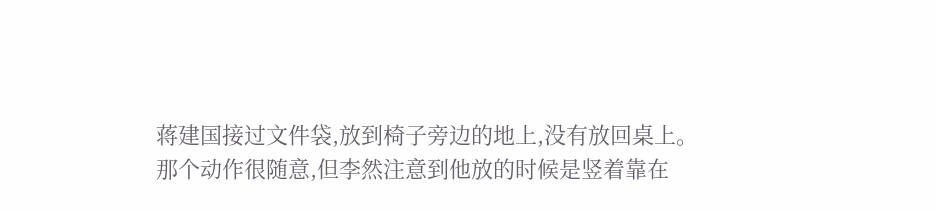蒋建国接过文件袋,放到椅子旁边的地上,没有放回桌上。
那个动作很随意,但李然注意到他放的时候是竖着靠在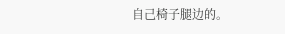自己椅子腿边的。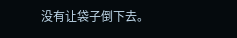没有让袋子倒下去。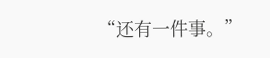“还有一件事。”